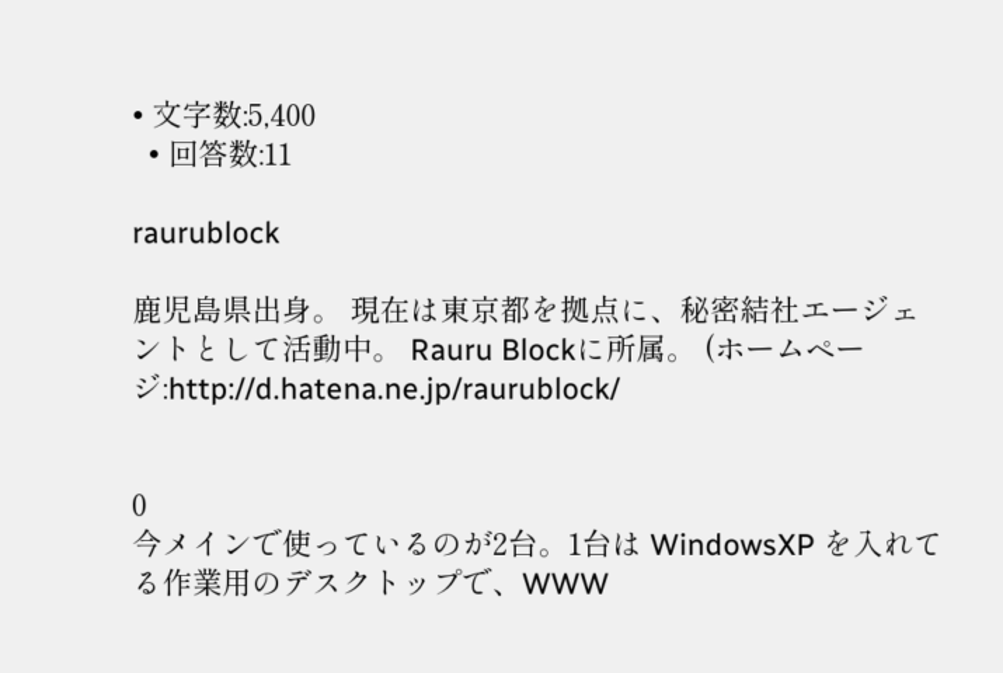• 文字数:5,400
  • 回答数:11

raurublock

鹿児島県出身。 現在は東京都を拠点に、秘密結社エージェントとして活動中。 Rauru Blockに所属。 (ホームページ:http://d.hatena.ne.jp/raurublock/


0
今メインで使っているのが2台。1台は WindowsXP を入れてる作業用のデスクトップで、WWW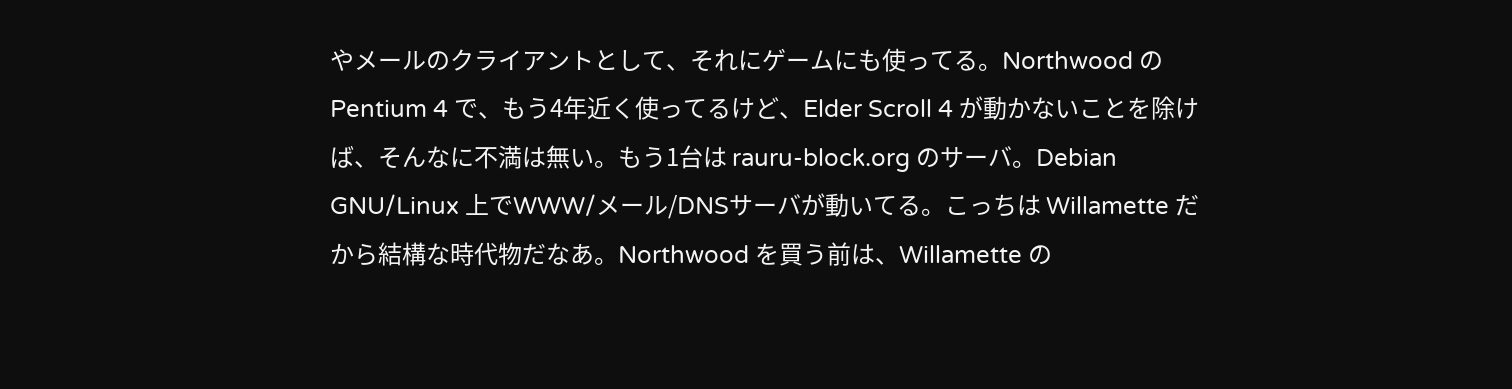やメールのクライアントとして、それにゲームにも使ってる。Northwood の Pentium 4 で、もう4年近く使ってるけど、Elder Scroll 4 が動かないことを除けば、そんなに不満は無い。もう1台は rauru-block.org のサーバ。Debian GNU/Linux 上でWWW/メール/DNSサーバが動いてる。こっちは Willamette だから結構な時代物だなあ。Northwood を買う前は、Willamette の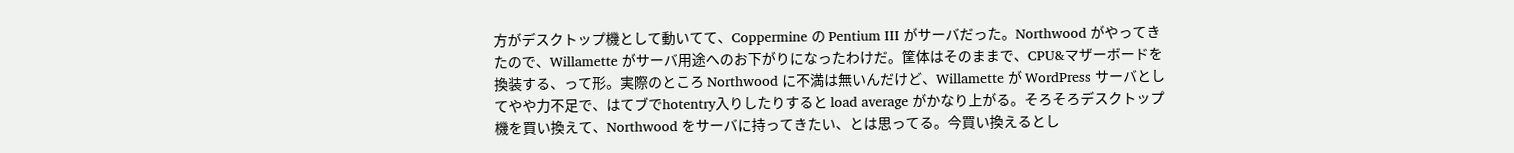方がデスクトップ機として動いてて、Coppermine の Pentium III がサーバだった。Northwood がやってきたので、Willamette がサーバ用途へのお下がりになったわけだ。筐体はそのままで、CPU&マザーボードを換装する、って形。実際のところ Northwood に不満は無いんだけど、Willamette が WordPress サーバとしてやや力不足で、はてブでhotentry入りしたりすると load average がかなり上がる。そろそろデスクトップ機を買い換えて、Northwood をサーバに持ってきたい、とは思ってる。今買い換えるとし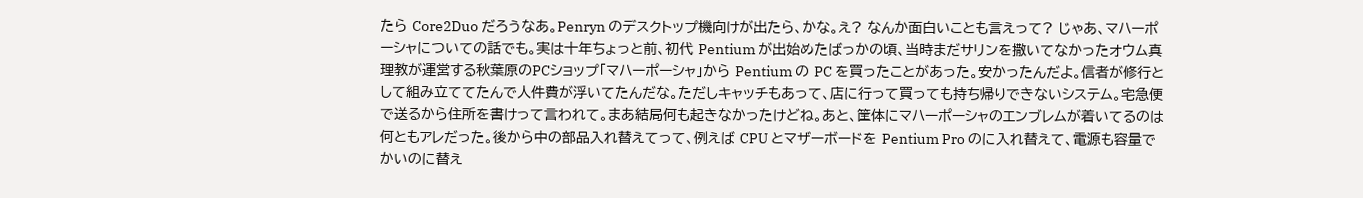たら Core2Duo だろうなあ。Penryn のデスクトップ機向けが出たら、かな。え? なんか面白いことも言えって? じゃあ、マハーポーシャについての話でも。実は十年ちょっと前、初代 Pentium が出始めたばっかの頃、当時まだサリンを撒いてなかったオウム真理教が運営する秋葉原のPCショップ「マハーポーシャ」から Pentium の PC を買ったことがあった。安かったんだよ。信者が修行として組み立ててたんで人件費が浮いてたんだな。ただしキャッチもあって、店に行って買っても持ち帰りできないシステム。宅急便で送るから住所を書けって言われて。まあ結局何も起きなかったけどね。あと、筐体にマハーポーシャのエンブレムが着いてるのは何ともアレだった。後から中の部品入れ替えてって、例えば CPU とマザーボードを Pentium Pro のに入れ替えて、電源も容量でかいのに替え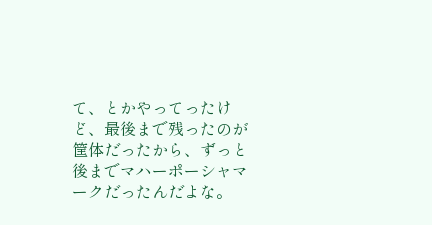て、とかやってったけど、最後まで残ったのが筐体だったから、ずっと後までマハーポーシャマークだったんだよな。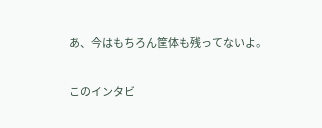あ、今はもちろん筐体も残ってないよ。

このインタビ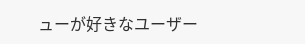ューが好きなユーザー